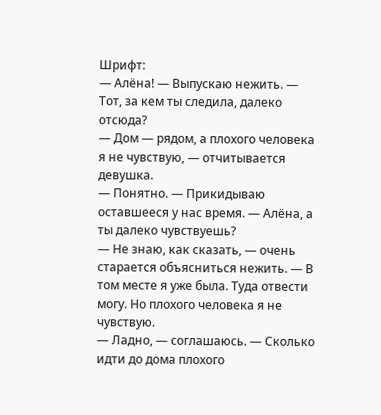Шрифт:
— Алёна! — Выпускаю нежить. — Тот, за кем ты следила, далеко отсюда?
— Дом — рядом, а плохого человека я не чувствую, — отчитывается девушка.
— Понятно. — Прикидываю оставшееся у нас время. — Алёна, а ты далеко чувствуешь?
— Не знаю, как сказать, — очень старается объясниться нежить. — В том месте я уже была. Туда отвести могу. Но плохого человека я не чувствую.
— Ладно, — соглашаюсь. — Сколько идти до дома плохого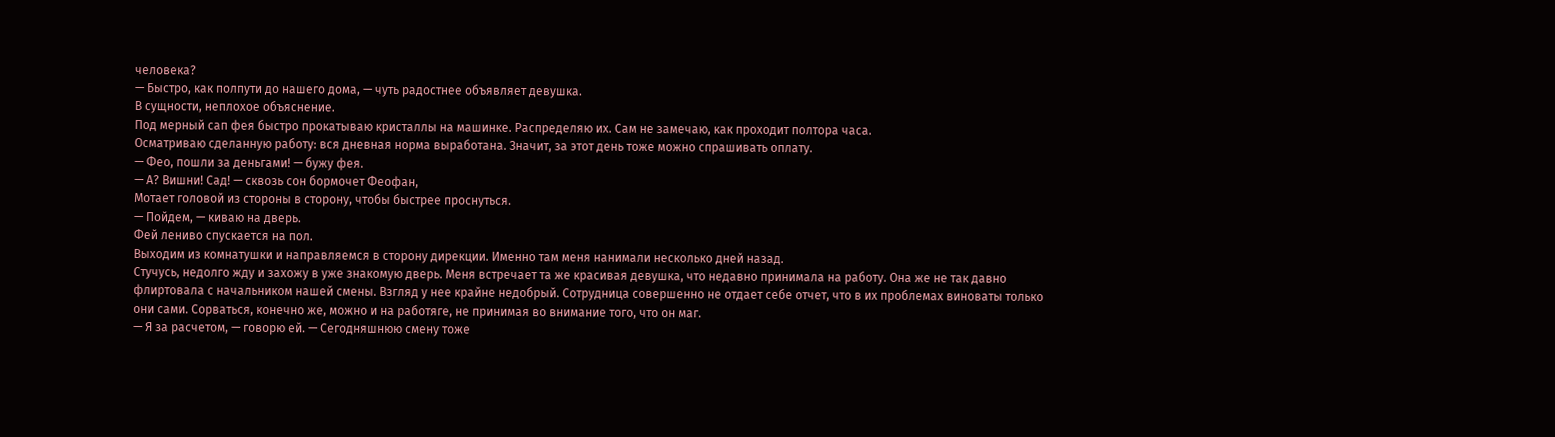человека?
— Быстро, как полпути до нашего дома, — чуть радостнее объявляет девушка.
В сущности, неплохое объяснение.
Под мерный сап фея быстро прокатываю кристаллы на машинке. Распределяю их. Сам не замечаю, как проходит полтора часа.
Осматриваю сделанную работу: вся дневная норма выработана. Значит, за этот день тоже можно спрашивать оплату.
— Фео, пошли за деньгами! — бужу фея.
— А? Вишни! Сад! — сквозь сон бормочет Феофан,
Мотает головой из стороны в сторону, чтобы быстрее проснуться.
— Пойдем, — киваю на дверь.
Фей лениво спускается на пол.
Выходим из комнатушки и направляемся в сторону дирекции. Именно там меня нанимали несколько дней назад.
Стучусь, недолго жду и захожу в уже знакомую дверь. Меня встречает та же красивая девушка, что недавно принимала на работу. Она же не так давно флиртовала с начальником нашей смены. Взгляд у нее крайне недобрый. Сотрудница совершенно не отдает себе отчет, что в их проблемах виноваты только они сами. Сорваться, конечно же, можно и на работяге, не принимая во внимание того, что он маг.
— Я за расчетом, — говорю ей. — Сегодняшнюю смену тоже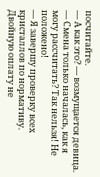посчитайте.
— А как это? — возмущается девица. — Смена только началась, как я могу рассчитать? Так нельзя! Не положено!
— Я завершу проверку всех кристаллов по нормативу. Двойную оплату не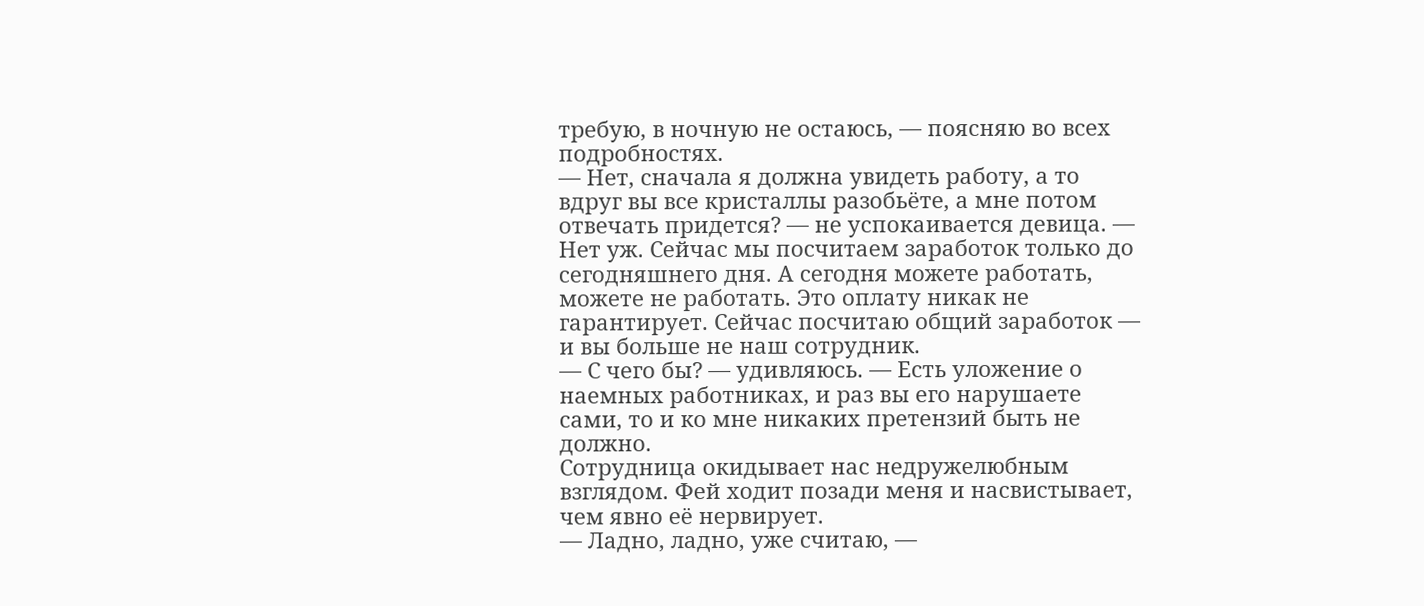требую, в ночную не остаюсь, — поясняю во всех подробностях.
— Нет, сначала я должна увидеть работу, а то вдруг вы все кристаллы разобьёте, а мне потом отвечать придется? — не успокаивается девица. — Нет уж. Сейчас мы посчитаем заработок только до сегодняшнего дня. А сегодня можете работать, можете не работать. Это оплату никак не гарантирует. Сейчас посчитаю общий заработок — и вы больше не наш сотрудник.
— С чего бы? — удивляюсь. — Есть уложение о наемных работниках, и раз вы его нарушаете сами, то и ко мне никаких претензий быть не должно.
Сотрудница окидывает нас недружелюбным взглядом. Фей ходит позади меня и насвистывает, чем явно её нервирует.
— Ладно, ладно, уже считаю, —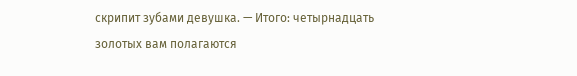скрипит зубами девушка. — Итого: четырнадцать золотых вам полагаются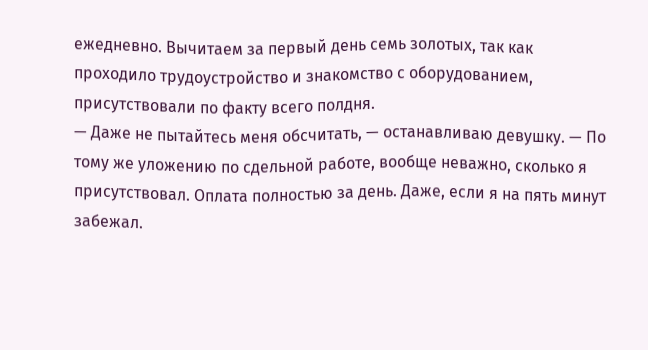ежедневно. Вычитаем за первый день семь золотых, так как проходило трудоустройство и знакомство с оборудованием, присутствовали по факту всего полдня.
— Даже не пытайтесь меня обсчитать, — останавливаю девушку. — По тому же уложению по сдельной работе, вообще неважно, сколько я присутствовал. Оплата полностью за день. Даже, если я на пять минут забежал.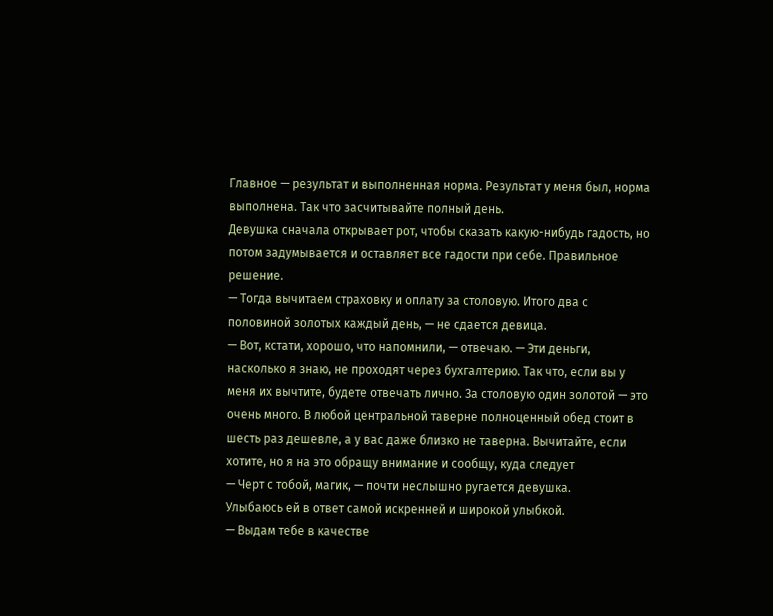Главное — результат и выполненная норма. Результат у меня был, норма выполнена. Так что засчитывайте полный день.
Девушка сначала открывает рот, чтобы сказать какую-нибудь гадость, но потом задумывается и оставляет все гадости при себе. Правильное решение.
— Тогда вычитаем страховку и оплату за столовую. Итого два с половиной золотых каждый день, — не сдается девица.
— Вот, кстати, хорошо, что напомнили, — отвечаю. — Эти деньги, насколько я знаю, не проходят через бухгалтерию. Так что, если вы у меня их вычтите, будете отвечать лично. За столовую один золотой — это очень много. В любой центральной таверне полноценный обед стоит в шесть раз дешевле, а у вас даже близко не таверна. Вычитайте, если хотите, но я на это обращу внимание и сообщу, куда следует
— Черт с тобой, магик, — почти неслышно ругается девушка.
Улыбаюсь ей в ответ самой искренней и широкой улыбкой.
— Выдам тебе в качестве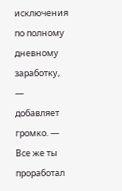исключения по полному дневному заработку, — добавляет громко. — Все же ты проработал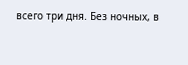всего три дня. Без ночных, в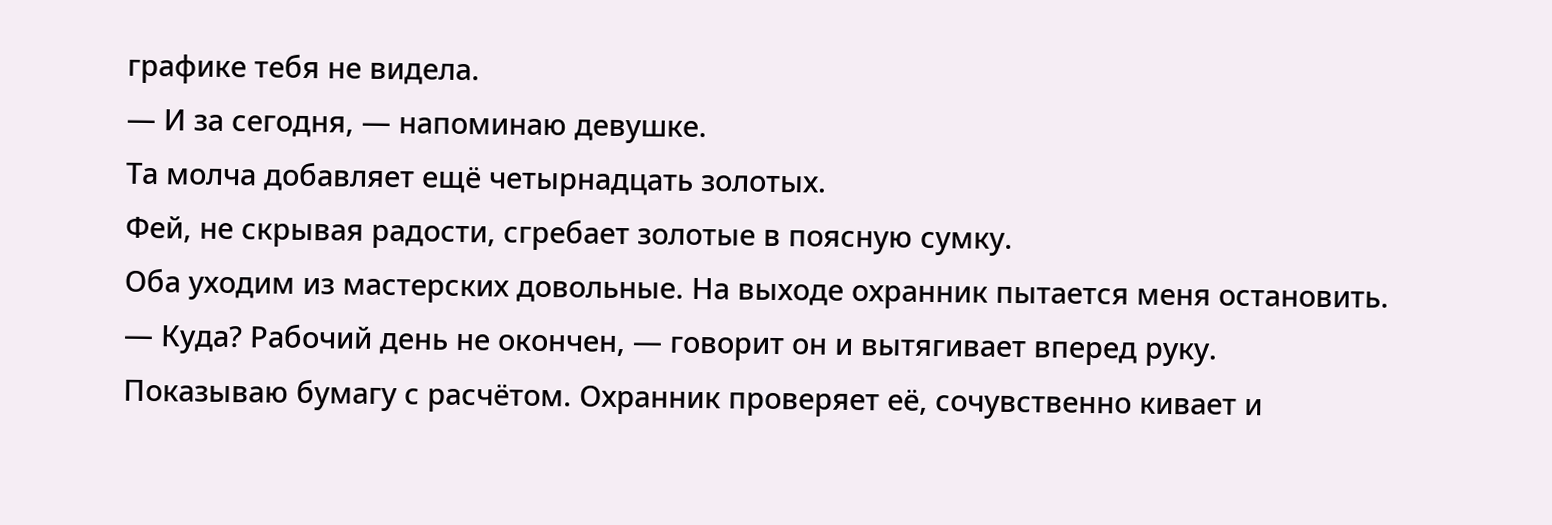графике тебя не видела.
— И за сегодня, — напоминаю девушке.
Та молча добавляет ещё четырнадцать золотых.
Фей, не скрывая радости, сгребает золотые в поясную сумку.
Оба уходим из мастерских довольные. На выходе охранник пытается меня остановить.
— Куда? Рабочий день не окончен, — говорит он и вытягивает вперед руку.
Показываю бумагу с расчётом. Охранник проверяет её, сочувственно кивает и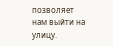позволяет нам выйти на улицу.